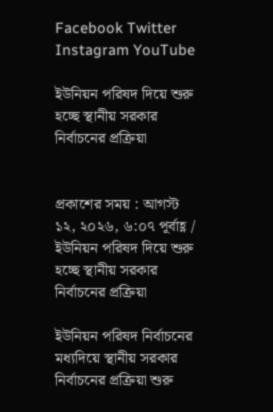Facebook Twitter Instagram YouTube

ইউনিয়ন পরিষদ দিয়ে শুরু হচ্ছে স্থানীয় সরকার নির্বাচনের প্রক্রিয়া


প্রকাশের সময় : আগস্ট ১২, ২০২৬, ৬:০৭ পূর্বাহ্ণ /
ইউনিয়ন পরিষদ দিয়ে শুরু হচ্ছে স্থানীয় সরকার নির্বাচনের প্রক্রিয়া

ইউনিয়ন পরিষদ নির্বাচনের মধ্যদিয়ে স্থানীয় সরকার নির্বাচনের প্রক্রিয়া শুরু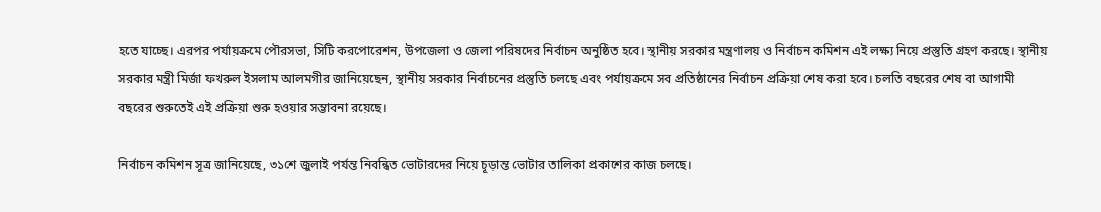হতে যাচ্ছে। এরপর পর্যায়ক্রমে পৌরসভা, সিটি করপোরেশন, উপজেলা ও জেলা পরিষদের নির্বাচন অনুষ্ঠিত হবে। স্থানীয় সরকার মন্ত্রণালয় ও নির্বাচন কমিশন এই লক্ষ্য নিয়ে প্রস্তুতি গ্রহণ করছে। স্থানীয় সরকার মন্ত্রী মির্জা ফখরুল ইসলাম আলমগীর জানিয়েছেন, স্থানীয় সরকার নির্বাচনের প্রস্তুতি চলছে এবং পর্যায়ক্রমে সব প্রতিষ্ঠানের নির্বাচন প্রক্রিয়া শেষ করা হবে। চলতি বছরের শেষ বা আগামী বছরের শুরুতেই এই প্রক্রিয়া শুরু হওয়ার সম্ভাবনা রয়েছে।

নির্বাচন কমিশন সূত্র জানিয়েছে, ৩১শে জুলাই পর্যন্ত নিবন্ধিত ভোটারদের নিয়ে চূড়ান্ত ভোটার তালিকা প্রকাশের কাজ চলছে।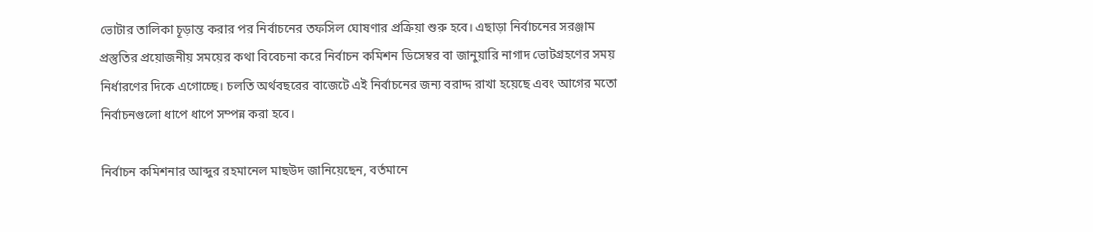ভোটার তালিকা চূড়ান্ত করার পর নির্বাচনের তফসিল ঘোষণার প্রক্রিয়া শুরু হবে। এছাড়া নির্বাচনের সরঞ্জাম প্রস্তুতির প্রয়োজনীয় সময়ের কথা বিবেচনা করে নির্বাচন কমিশন ডিসেম্বর বা জানুয়ারি নাগাদ ভোটগ্রহণের সময় নির্ধারণের দিকে এগোচ্ছে। চলতি অর্থবছরের বাজেটে এই নির্বাচনের জন্য বরাদ্দ রাখা হয়েছে এবং আগের মতো নির্বাচনগুলো ধাপে ধাপে সম্পন্ন করা হবে।

নির্বাচন কমিশনার আব্দুর রহমানেল মাছউদ জানিয়েছেন, বর্তমানে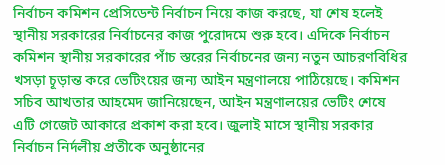নির্বাচন কমিশন প্রেসিডেন্ট নির্বাচন নিয়ে কাজ করছে, যা শেষ হলেই স্থানীয় সরকারের নির্বাচনের কাজ পুরোদমে শুরু হবে। এদিকে নির্বাচন কমিশন স্থানীয় সরকারের পাঁচ স্তরের নির্বাচনের জন্য নতুন আচরণবিধির খসড়া চূড়ান্ত করে ভেটিংয়ের জন্য আইন মন্ত্রণালয়ে পাঠিয়েছে। কমিশন সচিব আখতার আহমেদ জানিয়েছেন, আইন মন্ত্রণালয়ের ভেটিং শেষে এটি গেজেট আকারে প্রকাশ করা হবে। জুলাই মাসে স্থানীয় সরকার নির্বাচন নির্দলীয় প্রতীকে অনুষ্ঠানের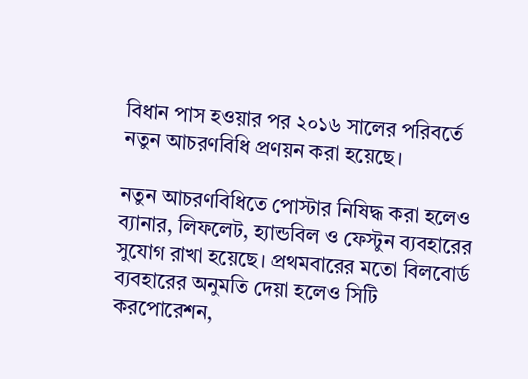বিধান পাস হওয়ার পর ২০১৬ সালের পরিবর্তে নতুন আচরণবিধি প্রণয়ন করা হয়েছে।

নতুন আচরণবিধিতে পোস্টার নিষিদ্ধ করা হলেও ব্যানার, লিফলেট, হ্যান্ডবিল ও ফেস্টুন ব্যবহারের সুযোগ রাখা হয়েছে। প্রথমবারের মতো বিলবোর্ড ব্যবহারের অনুমতি দেয়া হলেও সিটি করপোরেশন,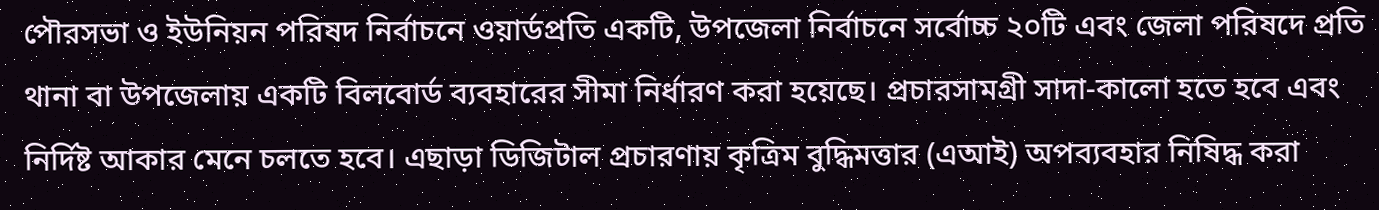পৌরসভা ও ইউনিয়ন পরিষদ নির্বাচনে ওয়ার্ডপ্রতি একটি, উপজেলা নির্বাচনে সর্বোচ্চ ২০টি এবং জেলা পরিষদে প্রতি থানা বা উপজেলায় একটি বিলবোর্ড ব্যবহারের সীমা নির্ধারণ করা হয়েছে। প্রচারসামগ্রী সাদা-কালো হতে হবে এবং নির্দিষ্ট আকার মেনে চলতে হবে। এছাড়া ডিজিটাল প্রচারণায় কৃত্রিম বুদ্ধিমত্তার (এআই) অপব্যবহার নিষিদ্ধ করা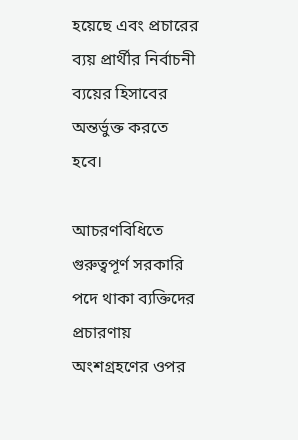হয়েছে এবং প্রচারের ব্যয় প্রার্থীর নির্বাচনী ব্যয়ের হিসাবের অন্তর্ভুক্ত করতে হবে।

আচরণবিধিতে গুরুত্বপূর্ণ সরকারি পদে থাকা ব্যক্তিদের প্রচারণায় অংশগ্রহণের ওপর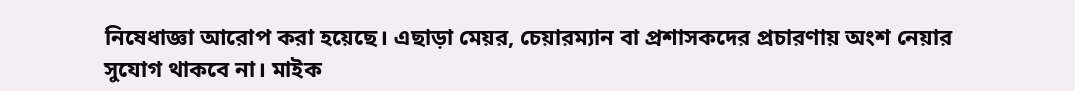নিষেধাজ্ঞা আরোপ করা হয়েছে। এছাড়া মেয়র, চেয়ারম্যান বা প্রশাসকদের প্রচারণায় অংশ নেয়ার সুযোগ থাকবে না। মাইক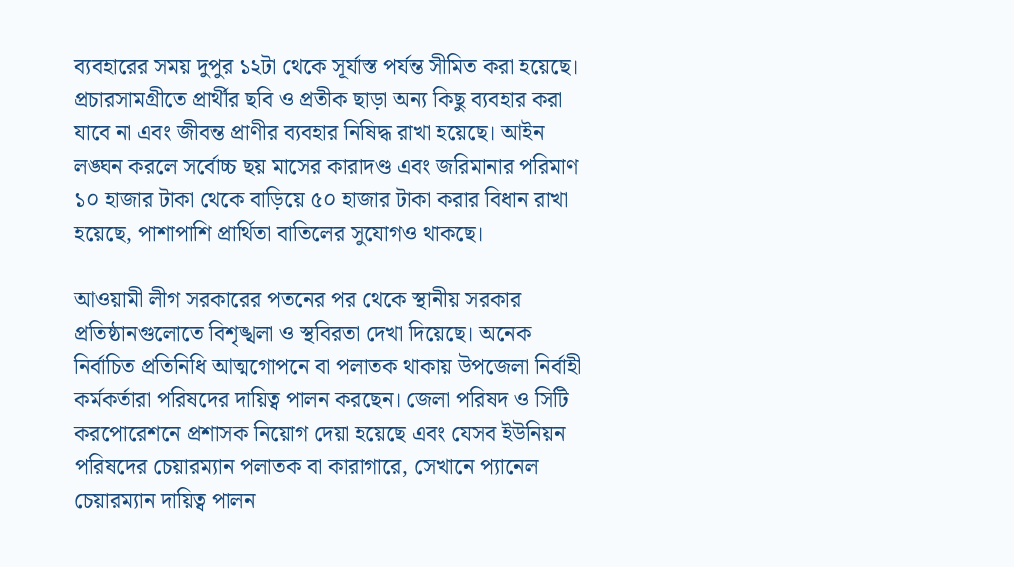ব্যবহারের সময় দুপুর ১২টা থেকে সূর্যাস্ত পর্যন্ত সীমিত করা হয়েছে। প্রচারসামগ্রীতে প্রার্থীর ছবি ও প্রতীক ছাড়া অন্য কিছু ব্যবহার করা যাবে না এবং জীবন্ত প্রাণীর ব্যবহার নিষিদ্ধ রাখা হয়েছে। আইন লঙ্ঘন করলে সর্বোচ্চ ছয় মাসের কারাদণ্ড এবং জরিমানার পরিমাণ ১০ হাজার টাকা থেকে বাড়িয়ে ৫০ হাজার টাকা করার বিধান রাখা হয়েছে, পাশাপাশি প্রার্থিতা বাতিলের সুযোগও থাকছে।

আওয়ামী লীগ সরকারের পতনের পর থেকে স্থানীয় সরকার প্রতিষ্ঠানগুলোতে বিশৃঙ্খলা ও স্থবিরতা দেখা দিয়েছে। অনেক নির্বাচিত প্রতিনিধি আত্মগোপনে বা পলাতক থাকায় উপজেলা নির্বাহী কর্মকর্তারা পরিষদের দায়িত্ব পালন করছেন। জেলা পরিষদ ও সিটি করপোরেশনে প্রশাসক নিয়োগ দেয়া হয়েছে এবং যেসব ইউনিয়ন পরিষদের চেয়ারম্যান পলাতক বা কারাগারে, সেখানে প্যানেল চেয়ারম্যান দায়িত্ব পালন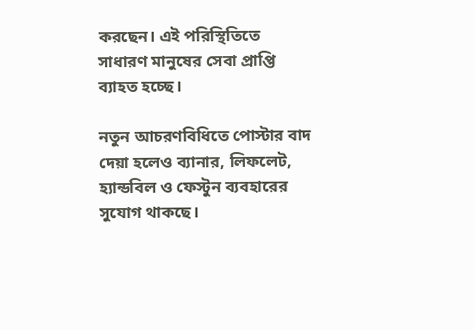করছেন। এই পরিস্থিতিতে সাধারণ মানুষের সেবা প্রাপ্তি ব্যাহত হচ্ছে।

নতুন আচরণবিধিতে পোস্টার বাদ দেয়া হলেও ব্যানার, লিফলেট, হ্যান্ডবিল ও ফেস্টুন ব্যবহারের সুযোগ থাকছে।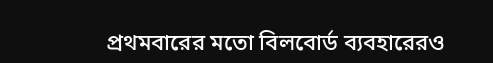প্রথমবারের মতো বিলবোর্ড ব্যবহারেরও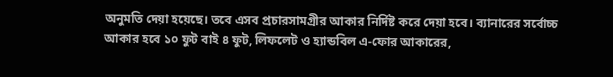অনুমতি দেয়া হয়েছে। তবে এসব প্রচারসামগ্রীর আকার নির্দিষ্ট করে দেয়া হবে। ব্যানারের সর্বোচ্চ আকার হবে ১০ ফুট বাই ৪ ফুট, লিফলেট ও হ্যান্ডবিল এ-ফোর আকারের,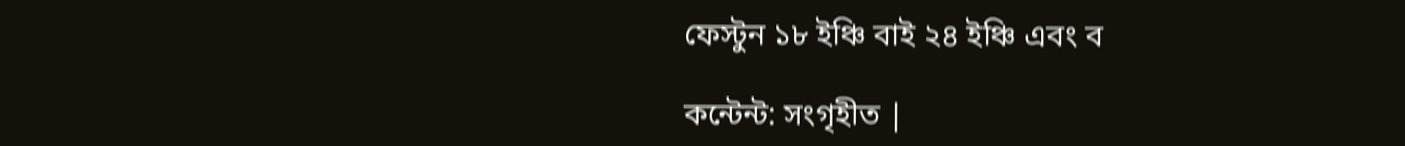ফেস্টুন ১৮ ইঞ্চি বাই ২৪ ইঞ্চি এবং ব

কন্টেন্ট: সংগৃহীত |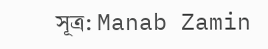সূত্র: Manab Zamin